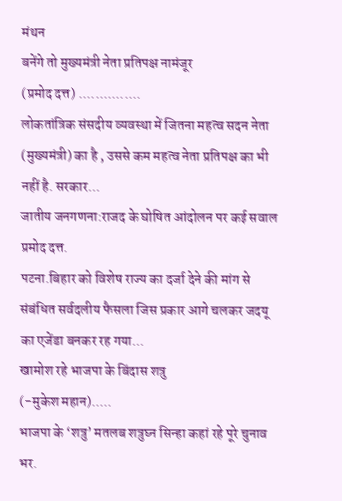मंथन
बनेंगे तो मुख्यमंत्री नेता प्रतिपक्ष नामंजूर
(प्रमोद दत्त) ...............
लोकतांत्रिक संसदीय व्यवस्था में जितना महत्व सदन नेता (मुख्यमंत्री) का है , उससे कम महत्व नेता प्रतिपक्ष का भी नहीं है. सरकार...
जातीय जनगणना:राजद के घोषित आंदोलन पर कई सवाल
प्रमोद दत्त.
पटना.बिहार को विशेष राज्य का दर्जा देने की मांग से संबंधित सर्वदलीय फैसला जिस प्रकार आगे चलकर जदयू का एजेंडा बनकर रह गया...
खामोश रहे भाजपा के बिंदास शत्रु
(-मुकेश महान).....
भाजपा के ‘शत्रु’ मतलब शत्रुघ्न सिन्हा कहां रहे पूरे चुनाव भर.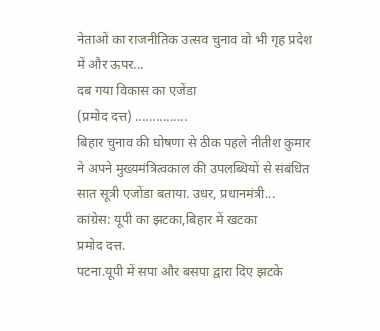नेताओं का राजनीतिक उत्सव चुनाव वो भी गृह प्रदेश में और ऊपर...
दब गया विकास का एजेंडा
(प्रमोद दत्त) ...............
बिहार चुनाव की घोषणा से ठीक पहले नीतीश कुमार ने अपने मुख्यमंत्रित्वकाल की उपलब्धियों से संबंधित सात सूत्री एजोंडा बताया. उधर, प्रधानमंत्री...
कांग्रेस: यूपी का झटका,बिहार में खटका
प्रमोद दत्त.
पटना.यूपी में सपा और बसपा द्वारा दिए झटके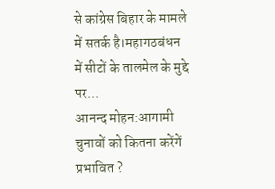से कांग्रेस बिहार के मामले में सतर्क है।महागठबंधन में सीटों के तालमेल के मुद्दे पर...
आनन्द मोहन:आगामी चुनावों को कितना करेंगें प्रभावित ?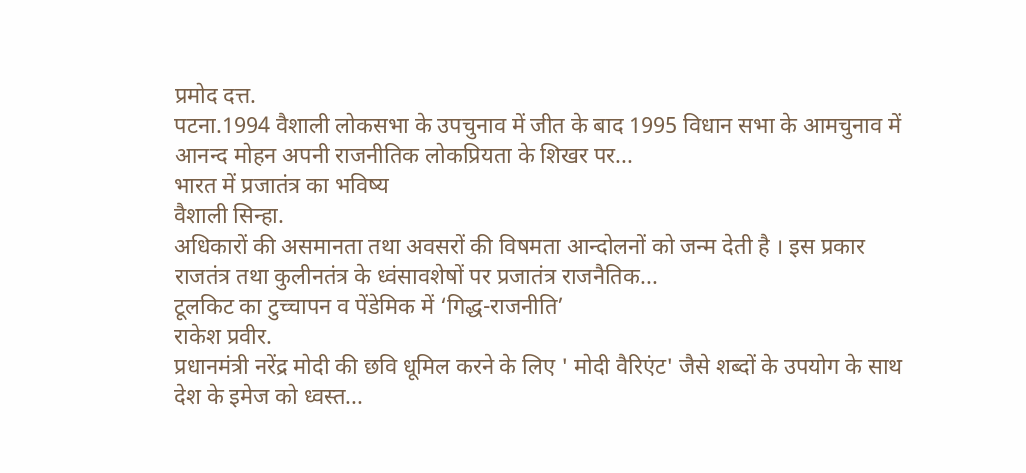प्रमोद दत्त.
पटना.1994 वैशाली लोकसभा के उपचुनाव में जीत के बाद 1995 विधान सभा के आमचुनाव में आनन्द मोहन अपनी राजनीतिक लोकप्रियता के शिखर पर...
भारत में प्रजातंत्र का भविष्य
वैशाली सिन्हा.
अधिकारों की असमानता तथा अवसरों की विषमता आन्दोलनों को जन्म देती है । इस प्रकार राजतंत्र तथा कुलीनतंत्र के ध्वंसावशेषों पर प्रजातंत्र राजनैतिक...
टूलकिट का टुच्चापन व पेंडेमिक में ‘गिद्ध-राजनीति’
राकेश प्रवीर.
प्रधानमंत्री नरेंद्र मोदी की छवि धूमिल करने के लिए ' मोदी वैरिएंट' जैसे शब्दों के उपयोग के साथ देश के इमेज को ध्वस्त...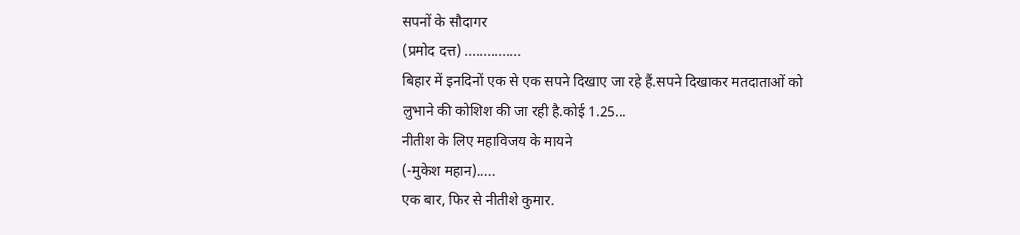सपनों के सौदागर
(प्रमोद दत्त) ...............
बिहार में इनदिनों एक से एक सपने दिखाए जा रहे हैं.सपने दिखाकर मतदाताओं को लुभाने की कोशिश की जा रही है.कोई 1.25...
नीतीश के लिए महाविजय के मायने
(-मुकेश महान).....
एक बार, फिर से नीतीशे कुमार.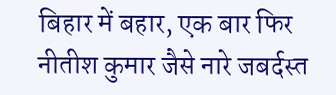बिहार में बहार, एक बार फिर नीतीश कुमार जैसे नारे जबर्दस्त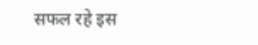सफल रहे इस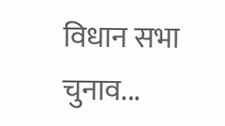विधान सभा चुनाव...